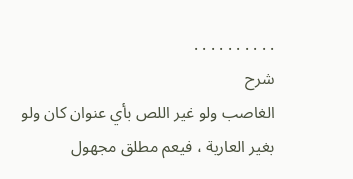. . . . . . . . . .
شرح
الغاصب ولو غير اللص بأي عنوان كان ولو بغير العارية ، فيعم مطلق مجهول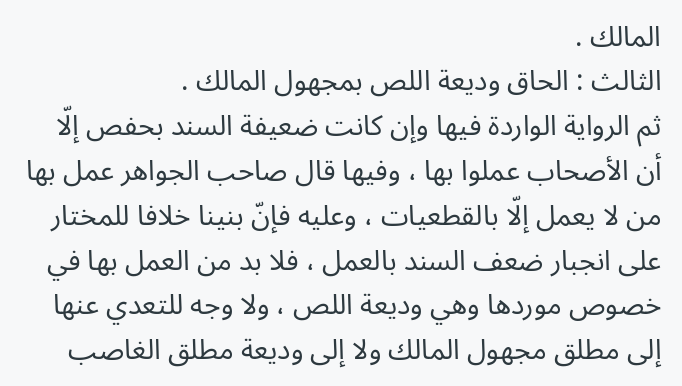المالك .
الثالث : الحاق وديعة اللص بمجهول المالك .
ثم الرواية الواردة فيها وإن كانت ضعيفة السند بحفص إلّا أن الأصحاب عملوا بها ، وفيها قال صاحب الجواهر عمل بها من لا يعمل إلّا بالقطعيات ، وعليه فإنّ بنينا خلافا للمختار على انجبار ضعف السند بالعمل ، فلا بد من العمل بها في خصوص موردها وهي وديعة اللص ، ولا وجه للتعدي عنها إلى مطلق مجهول المالك ولا إلى وديعة مطلق الغاصب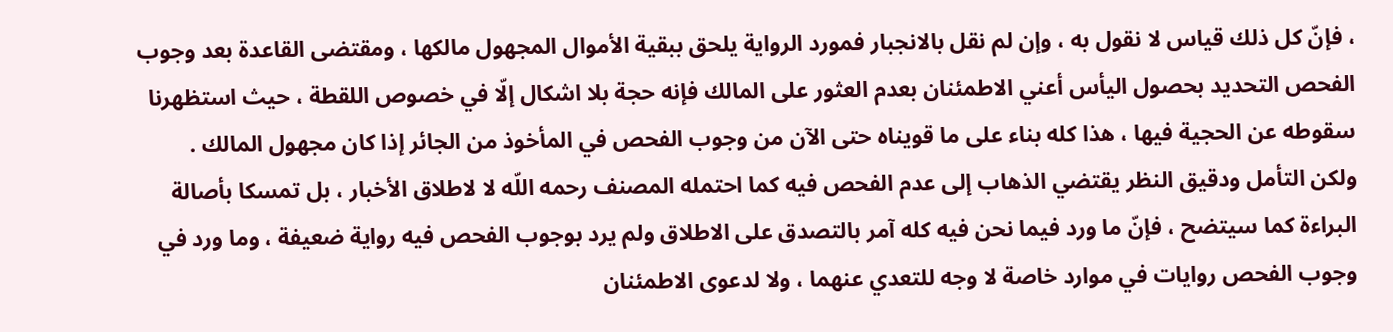، فإنّ كل ذلك قياس لا نقول به ، وإن لم نقل بالانجبار فمورد الرواية يلحق ببقية الأموال المجهول مالكها ، ومقتضى القاعدة بعد وجوب الفحص التحديد بحصول اليأس أعني الاطمئنان بعدم العثور على المالك فإنه حجة بلا اشكال إلّا في خصوص اللقطة ، حيث استظهرنا سقوطه عن الحجية فيها ، هذا كله بناء على ما قويناه حتى الآن من وجوب الفحص في المأخوذ من الجائر إذا كان مجهول المالك .
ولكن التأمل ودقيق النظر يقتضي الذهاب إلى عدم الفحص فيه كما احتمله المصنف رحمه اللّه لا لاطلاق الأخبار ، بل تمسكا بأصالة البراءة كما سيتضح ، فإنّ ما ورد فيما نحن فيه كله آمر بالتصدق على الاطلاق ولم يرد بوجوب الفحص فيه رواية ضعيفة ، وما ورد في وجوب الفحص روايات في موارد خاصة لا وجه للتعدي عنهما ، ولا لدعوى الاطمئنان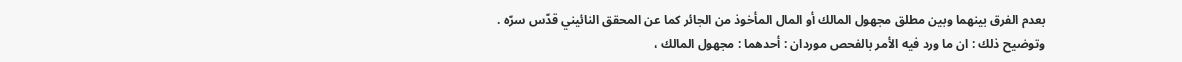بعدم الفرق بينهما وبين مطلق مجهول المالك أو المال المأخوذ من الجائر كما عن المحقق النائيني قدّس سرّه .
وتوضيح ذلك : ان ما ورد فيه الأمر بالفحص موردان : أحدهما : مجهول المالك ،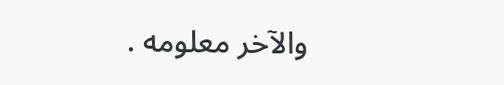والآخر معلومه .